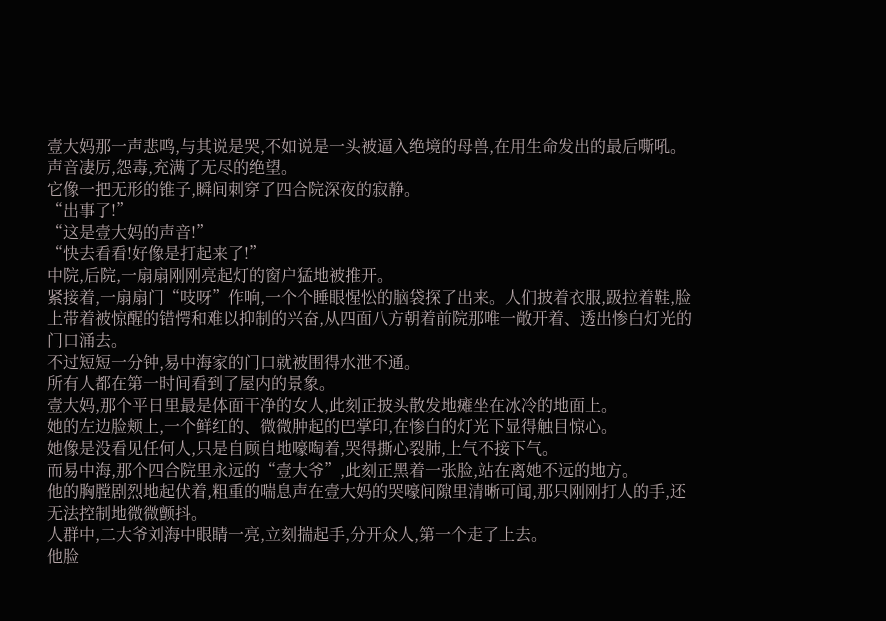壹大妈那一声悲鸣,与其说是哭,不如说是一头被逼入绝境的母兽,在用生命发出的最后嘶吼。
声音凄厉,怨毒,充满了无尽的绝望。
它像一把无形的锥子,瞬间刺穿了四合院深夜的寂静。
“出事了!”
“这是壹大妈的声音!”
“快去看看!好像是打起来了!”
中院,后院,一扇扇刚刚亮起灯的窗户猛地被推开。
紧接着,一扇扇门“吱呀”作响,一个个睡眼惺忪的脑袋探了出来。人们披着衣服,趿拉着鞋,脸上带着被惊醒的错愕和难以抑制的兴奋,从四面八方朝着前院那唯一敞开着、透出惨白灯光的门口涌去。
不过短短一分钟,易中海家的门口就被围得水泄不通。
所有人都在第一时间看到了屋内的景象。
壹大妈,那个平日里最是体面干净的女人,此刻正披头散发地瘫坐在冰冷的地面上。
她的左边脸颊上,一个鲜红的、微微肿起的巴掌印,在惨白的灯光下显得触目惊心。
她像是没看见任何人,只是自顾自地嚎啕着,哭得撕心裂肺,上气不接下气。
而易中海,那个四合院里永远的“壹大爷”,此刻正黑着一张脸,站在离她不远的地方。
他的胸膛剧烈地起伏着,粗重的喘息声在壹大妈的哭嚎间隙里清晰可闻,那只刚刚打人的手,还无法控制地微微颤抖。
人群中,二大爷刘海中眼睛一亮,立刻揣起手,分开众人,第一个走了上去。
他脸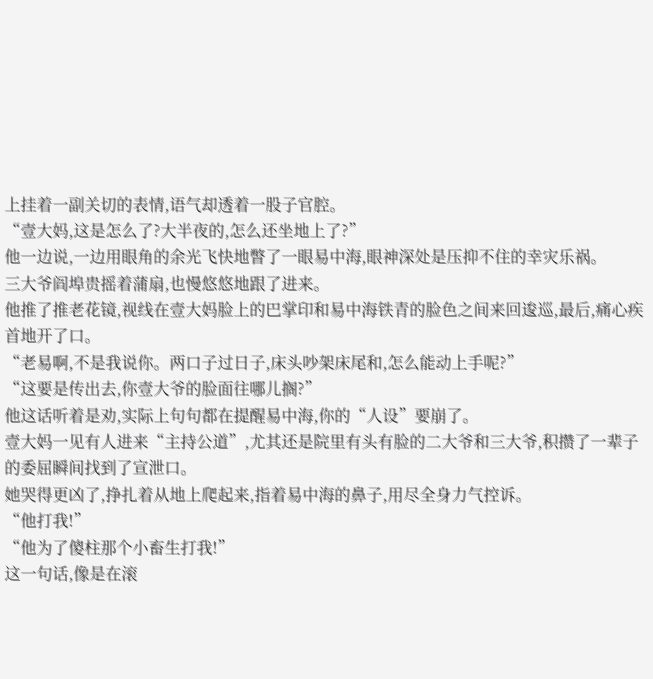上挂着一副关切的表情,语气却透着一股子官腔。
“壹大妈,这是怎么了?大半夜的,怎么还坐地上了?”
他一边说,一边用眼角的余光飞快地瞥了一眼易中海,眼神深处是压抑不住的幸灾乐祸。
三大爷阎埠贵摇着蒲扇,也慢悠悠地跟了进来。
他推了推老花镜,视线在壹大妈脸上的巴掌印和易中海铁青的脸色之间来回逡巡,最后,痛心疾首地开了口。
“老易啊,不是我说你。两口子过日子,床头吵架床尾和,怎么能动上手呢?”
“这要是传出去,你壹大爷的脸面往哪儿搁?”
他这话听着是劝,实际上句句都在提醒易中海,你的“人设”要崩了。
壹大妈一见有人进来“主持公道”,尤其还是院里有头有脸的二大爷和三大爷,积攒了一辈子的委屈瞬间找到了宣泄口。
她哭得更凶了,挣扎着从地上爬起来,指着易中海的鼻子,用尽全身力气控诉。
“他打我!”
“他为了傻柱那个小畜生打我!”
这一句话,像是在滚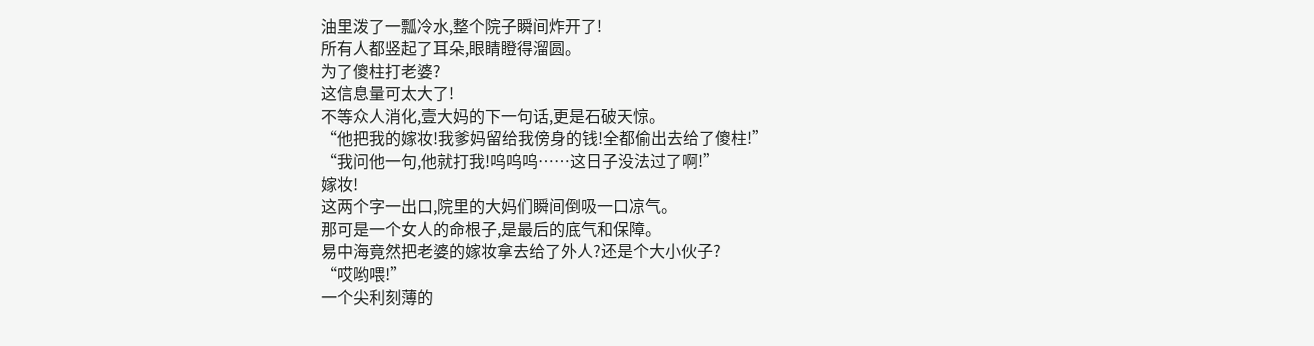油里泼了一瓢冷水,整个院子瞬间炸开了!
所有人都竖起了耳朵,眼睛瞪得溜圆。
为了傻柱打老婆?
这信息量可太大了!
不等众人消化,壹大妈的下一句话,更是石破天惊。
“他把我的嫁妆!我爹妈留给我傍身的钱!全都偷出去给了傻柱!”
“我问他一句,他就打我!呜呜呜……这日子没法过了啊!”
嫁妆!
这两个字一出口,院里的大妈们瞬间倒吸一口凉气。
那可是一个女人的命根子,是最后的底气和保障。
易中海竟然把老婆的嫁妆拿去给了外人?还是个大小伙子?
“哎哟喂!”
一个尖利刻薄的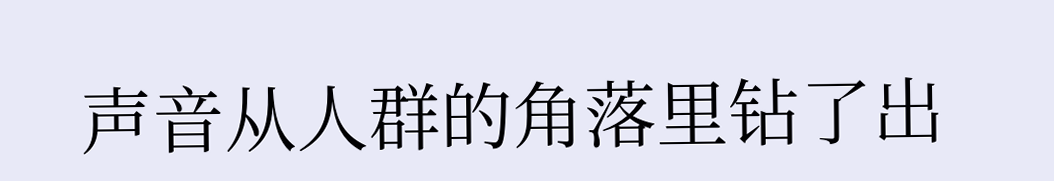声音从人群的角落里钻了出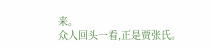来。
众人回头一看,正是贾张氏。